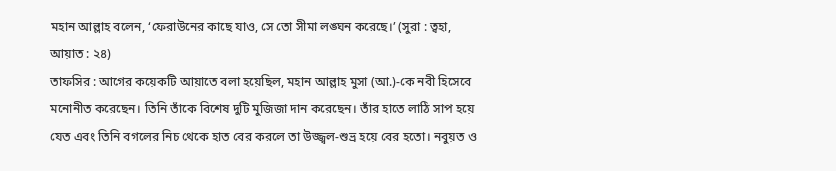মহান আল্লাহ বলেন, ‘ফেরাউনের কাছে যাও, সে তো সীমা লঙ্ঘন করেছে।’ (সুরা : ত্বহা, আয়াত : ২৪)
তাফসির : আগের কয়েকটি আয়াতে বলা হয়েছিল, মহান আল্লাহ মুসা (আ.)-কে নবী হিসেবে মনোনীত করেছেন। তিনি তাঁকে বিশেষ দুটি মুজিজা দান করেছেন। তাঁর হাতে লাঠি সাপ হয়ে যেত এবং তিনি বগলের নিচ থেকে হাত বের করলে তা উজ্জ্বল-শুভ্র হয়ে বের হতো। নবুয়ত ও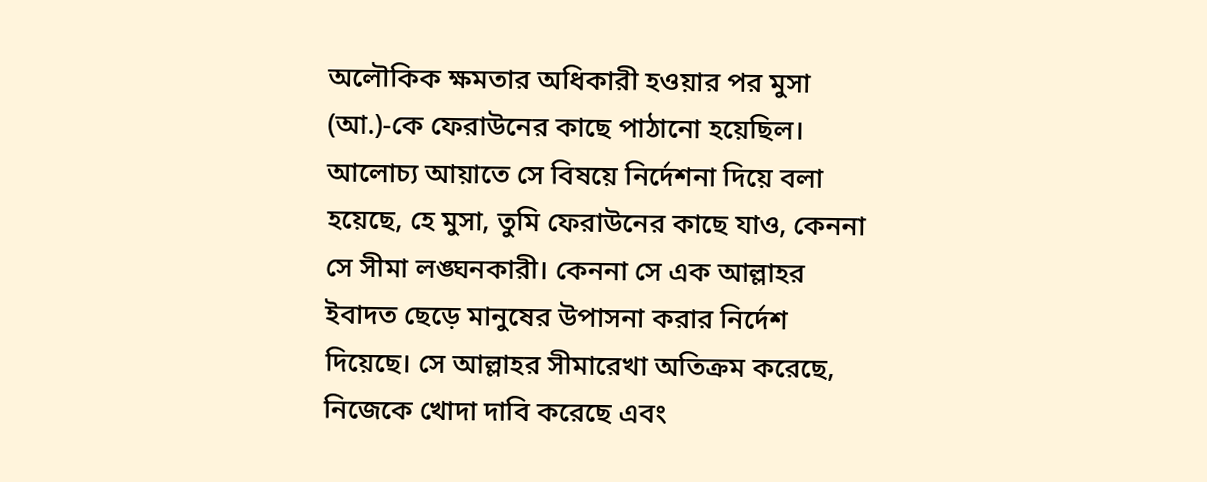অলৌকিক ক্ষমতার অধিকারী হওয়ার পর মুসা (আ.)-কে ফেরাউনের কাছে পাঠানো হয়েছিল। আলোচ্য আয়াতে সে বিষয়ে নির্দেশনা দিয়ে বলা হয়েছে, হে মুসা, তুমি ফেরাউনের কাছে যাও, কেননা সে সীমা লঙ্ঘনকারী। কেননা সে এক আল্লাহর ইবাদত ছেড়ে মানুষের উপাসনা করার নির্দেশ দিয়েছে। সে আল্লাহর সীমারেখা অতিক্রম করেছে, নিজেকে খোদা দাবি করেছে এবং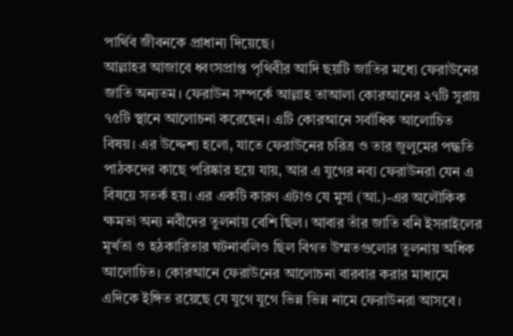পার্থিব জীবনকে প্রাধান্য দিয়েছে।
আল্লাহর আজাবে ধ্বংসপ্রাপ্ত পৃথিবীর আদি ছয়টি জাতির মধ্যে ফেরাউনের জাতি অন্যতম। ফেরাউন সম্পর্কে আল্লাহ তাআলা কোরআনের ২৭টি সুরায় ৭৫টি স্থানে আলোচনা করেছেন। এটি কোরআনে সর্বাধিক আলোচিত বিষয়। এর উদ্দেশ্য হলো, যাতে ফেরাউনের চরিত্র ও তার জুলুমের পদ্ধতি পাঠকদের কাছে পরিষ্কার হয়ে যায়, আর এ যুগের নব্য ফেরাউনরা যেন এ বিষয়ে সতর্ক হয়। এর একটি কারণ এটাও যে মুসা (আ.)-এর অলৌকিক ক্ষমতা অন্য নবীদের তুলনায় বেশি ছিল। আবার তাঁর জাতি বনি ইসরাইলের মূর্খতা ও হঠকারিতার ঘটনাবলিও ছিল বিগত উম্মতগুলোর তুলনায় অধিক আলোচিত। কোরআনে ফেরাউনের আলোচনা বারবার করার মাধ্যমে এদিকে ইঙ্গিত রয়েছে যে যুগে যুগে ভিন্ন ভিন্ন নামে ফেরাউনরা আসবে।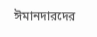ঈমানদারদের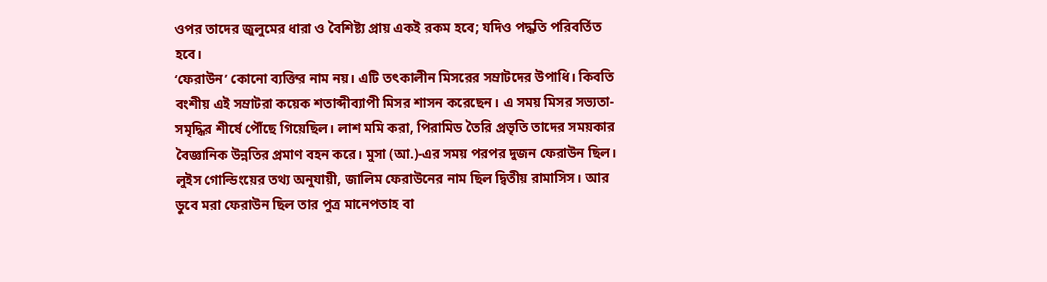ওপর তাদের জুলুমের ধারা ও বৈশিষ্ট্য প্রায় একই রকম হবে; যদিও পদ্ধতি পরিবর্তিত হবে।
‘ফেরাউন’ কোনো ব্যক্তির নাম নয়। এটি তৎকালীন মিসরের সম্রাটদের উপাধি। কিবতি বংশীয় এই সম্রাটরা কয়েক শতাব্দীব্যাপী মিসর শাসন করেছেন। এ সময় মিসর সভ্যতা-সমৃদ্ধির শীর্ষে পৌঁছে গিয়েছিল। লাশ মমি করা, পিরামিড তৈরি প্রভৃতি তাদের সময়কার বৈজ্ঞানিক উন্নতির প্রমাণ বহন করে। মুসা (আ.)-এর সময় পরপর দুজন ফেরাউন ছিল। লুইস গোল্ডিংয়ের তথ্য অনুযায়ী, জালিম ফেরাউনের নাম ছিল দ্বিতীয় রামাসিস। আর ডুবে মরা ফেরাউন ছিল তার পুত্র মানেপতাহ বা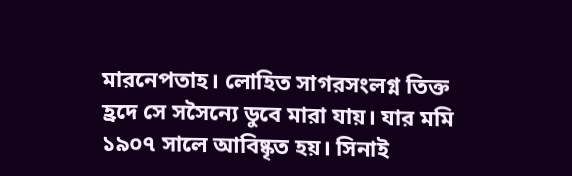মারনেপতাহ। লোহিত সাগরসংলগ্ন তিক্ত হ্রদে সে সসৈন্যে ডুবে মারা যায়। যার মমি ১৯০৭ সালে আবিষ্কৃত হয়। সিনাই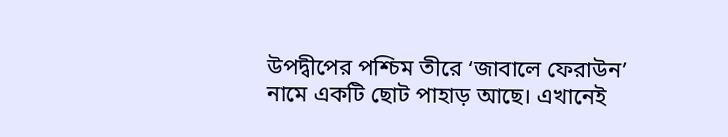উপদ্বীপের পশ্চিম তীরে ‘জাবালে ফেরাউন’ নামে একটি ছোট পাহাড় আছে। এখানেই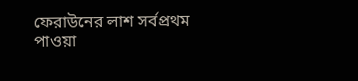ফেরাউনের লাশ সর্বপ্রথম পাওয়া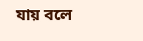যায় বলে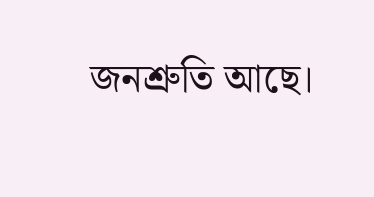জনশ্রুতি আছে।